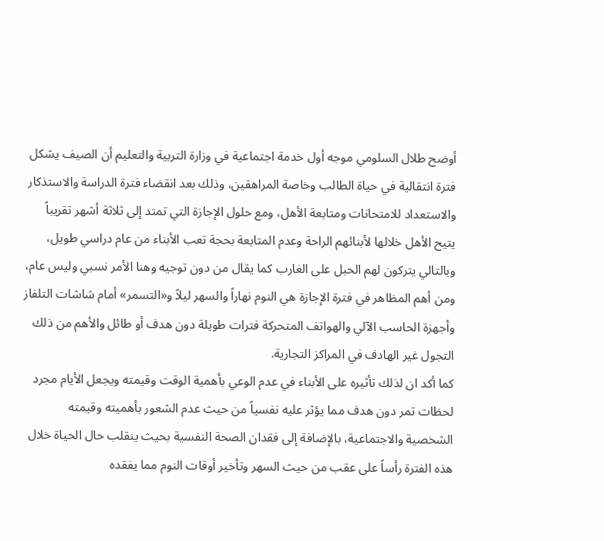أوضح طلال السلومي موجه أول خدمة اجتماعية في وزارة التربية والتعليم أن الصيف يشكل فترة انتقالية في حياة الطالب وخاصة المراهقين، وذلك بعد انقضاء فترة الدراسة والاستذكار والاستعداد للامتحانات ومتابعة الأهل، ومع حلول الإجازة التي تمتد إلى ثلاثة أشهر تقريباً يتيح الأهل خلالها لأبنائهم الراحة وعدم المتابعة بحجة تعب الأبناء من عام دراسي طويل،
وبالتالي يتركون لهم الحبل على الغارب كما يقال من دون توجيه وهنا الأمر نسبي وليس عام، ومن أهم المظاهر في فترة الإجازة هي النوم نهاراً والسهر ليلاً و«التسمر» أمام شاشات التلفاز وأجهزة الحاسب الآلي والهواتف المتحركة فترات طويلة دون هدف أو طائل والأهم من ذلك التجول غير الهادف في المراكز التجارية.
كما أكد ان لذلك تأثيره على الأبناء في عدم الوعي بأهمية الوقت وقيمته ويجعل الأيام مجرد لحظات تمر دون هدف مما يؤثر عليه نفسياً من حيث عدم الشعور بأهميته وقيمته الشخصية والاجتماعية، بالإضافة إلى فقدان الصحة النفسية بحيث ينقلب حال الحياة خلال هذه الفترة رأساً على عقب من حيث السهر وتأخير أوقات النوم مما يفقده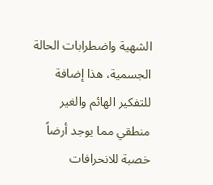الشهية واضطرابات الحالة الجسمية، هذا إضافة للتفكير الهائم والغير منطقي مما يوجد أرضاً خصبة للانحرافات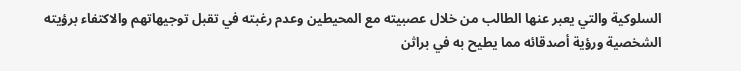السلوكية والتي يعبر عنها الطالب من خلال عصبيته مع المحيطين وعدم رغبته في تقبل توجيهاتهم والاكتفاء برؤيته الشخصية ورؤية أصدقائه مما يطيح به في براثن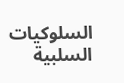السلوكيات السلبية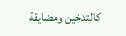كالتدخين ومضايقة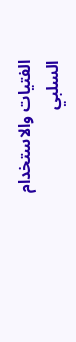الفتيات والاستخدام السلبي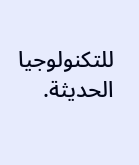للتكنولوجيا الحديثة.